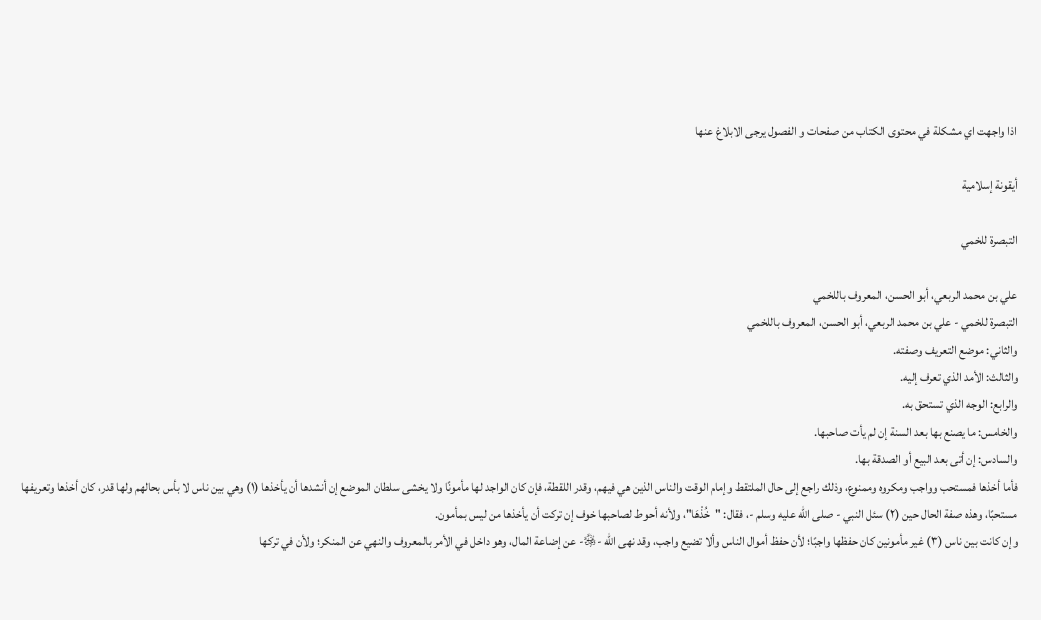اذا واجهت اي مشكلة في محتوى الكتاب من صفحات و الفصول يرجى الابلاغ عنها

أيقونة إسلامية

التبصرة للخمي

علي بن محمد الربعي، أبو الحسن، المعروف باللخمي
التبصرة للخمي - علي بن محمد الربعي، أبو الحسن، المعروف باللخمي
والثاني: موضع التعريف وصفته.
والثالث: الأمد الذي تعرف إليه.
والرابع: الوجه الذي تستحق به.
والخامس: ما يصنع بها بعد السنة إن لم يأت صاحبها.
والسادس: إن أتى بعد البيع أو الصدقة بها.
فأما أخذها فمستحب وواجب ومكروه وممنوع، وذلك راجع إلى حال الملتقط وإمام الوقت والناس الذين هي فيهم، وقدر اللقطة، فإن كان الواجد لها مأمونًا ولا يخشى سلطان الموضع إن أنشدها أن يأخذها (١) وهي بين ناس لا بأس بحالهم ولها قدر، كان أخذها وتعريفها مستحبًا، وهذه صفة الحال حين (٢) سئل النبي - صلى الله عليه وسلم -، فقال: "خُذْهَا"، ولأنه أحوط لصاحبها خوف إن تركت أن يأخذها من ليس بمأمون.
وإن كانت بين ناس (٣) غير مأمونين كان حفظها واجبًا؛ لأن حفظ أموال الناس وألا تضيع واجب، وقد نهى الله -﷿- عن إضاعة المال، وهو داخل في الأمر بالمعروف والنهي عن المنكر؛ ولأن في تركها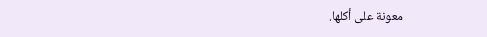معونة على أكلها.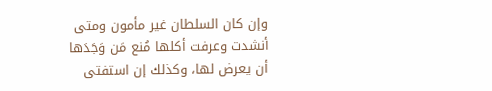وإن كان السلطان غير مأمون ومتى أنشدت وعرفت أكلها مُنع مَن وَجَدَها أن يعرض لها، وكذلك إن استفتى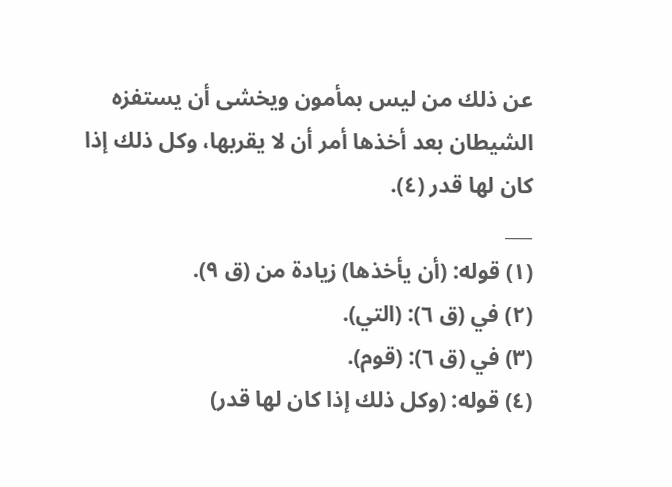عن ذلك من ليس بمأمون ويخشى أن يستفزه الشيطان بعد أخذها أمر أن لا يقربها، وكل ذلك إذا كان لها قدر (٤).
___
(١) قوله: (أن يأخذها) زيادة من (ق ٩).
(٢) في (ق ٦): (التي).
(٣) في (ق ٦): (قوم).
(٤) قوله: (وكل ذلك إذا كان لها قدر)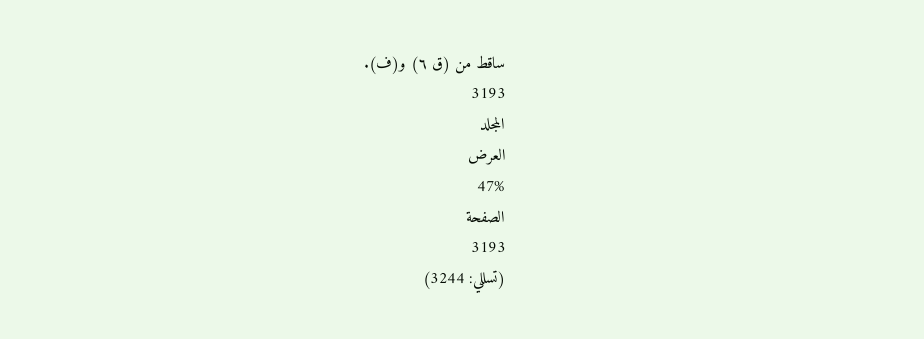ساقط من (ق ٦) و(ف).
3193
المجلد
العرض
47%
الصفحة
3193
(تسللي: 3244)